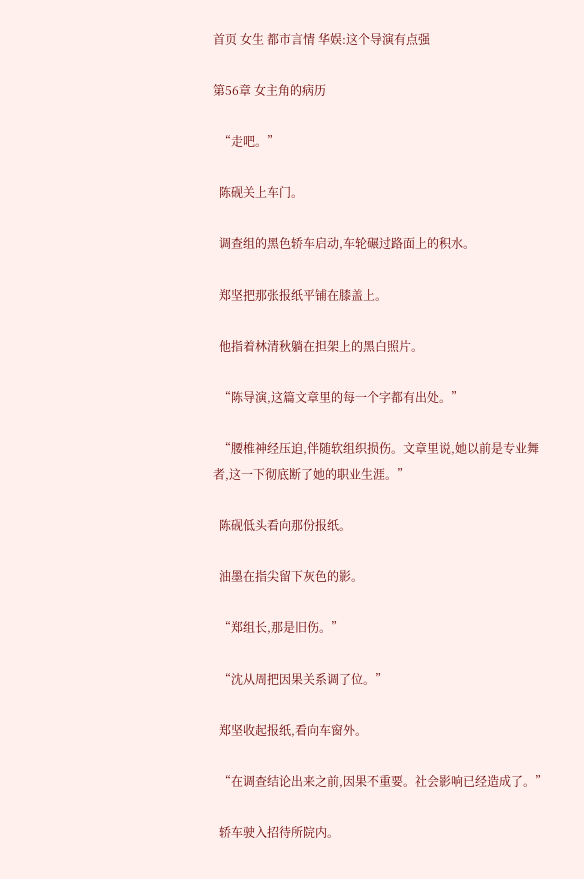首页 女生 都市言情 华娱:这个导演有点强

第56章 女主角的病历

  “走吧。”

  陈砚关上车门。

  调查组的黑色轿车启动,车轮碾过路面上的积水。

  郑坚把那张报纸平铺在膝盖上。

  他指着林清秋躺在担架上的黑白照片。

  “陈导演,这篇文章里的每一个字都有出处。”

  “腰椎神经压迫,伴随软组织损伤。文章里说,她以前是专业舞者,这一下彻底断了她的职业生涯。”

  陈砚低头看向那份报纸。

  油墨在指尖留下灰色的影。

  “郑组长,那是旧伤。”

  “沈从周把因果关系调了位。”

  郑坚收起报纸,看向车窗外。

  “在调查结论出来之前,因果不重要。社会影响已经造成了。”

  轿车驶入招待所院内。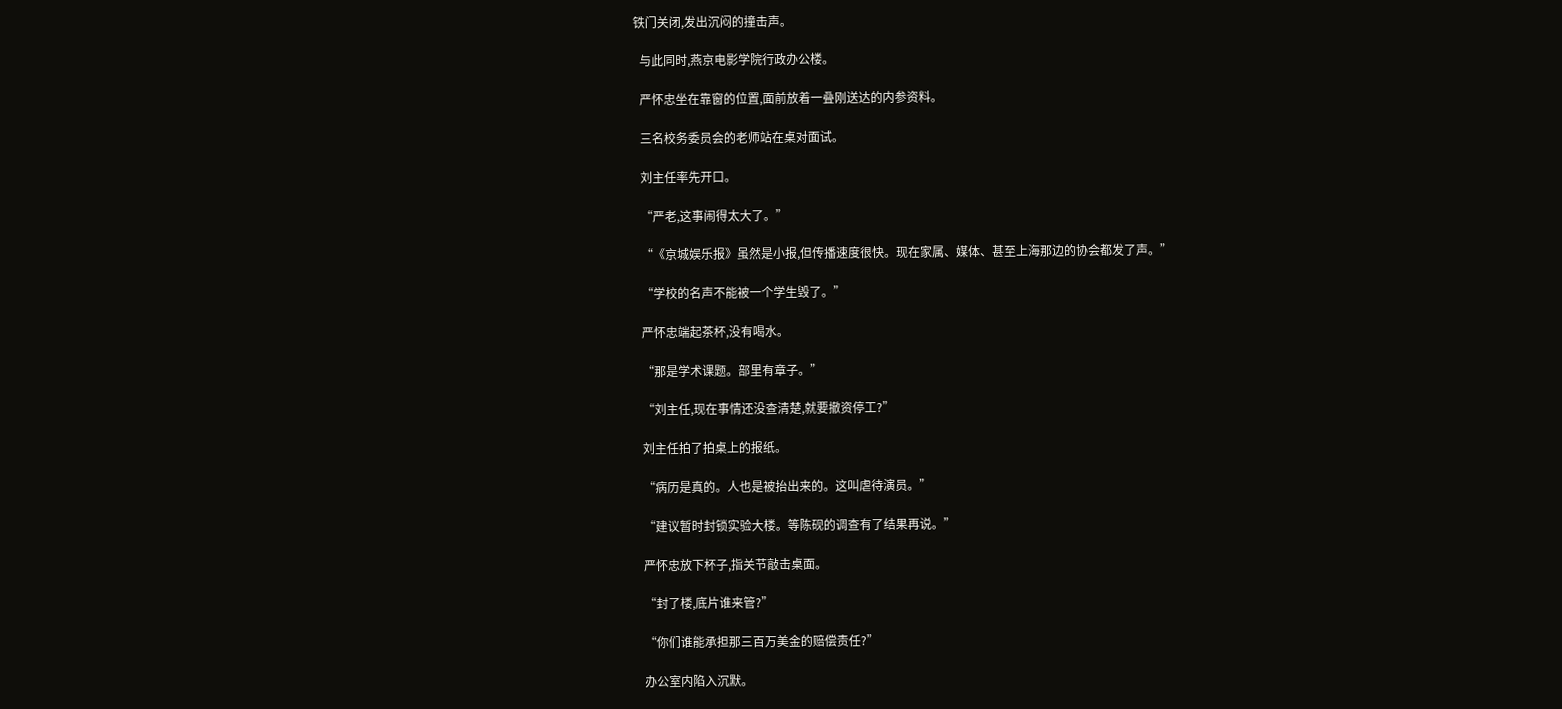铁门关闭,发出沉闷的撞击声。

  与此同时,燕京电影学院行政办公楼。

  严怀忠坐在靠窗的位置,面前放着一叠刚送达的内参资料。

  三名校务委员会的老师站在桌对面试。

  刘主任率先开口。

  “严老,这事闹得太大了。”

  “《京城娱乐报》虽然是小报,但传播速度很快。现在家属、媒体、甚至上海那边的协会都发了声。”

  “学校的名声不能被一个学生毁了。”

  严怀忠端起茶杯,没有喝水。

  “那是学术课题。部里有章子。”

  “刘主任,现在事情还没查清楚,就要撤资停工?”

  刘主任拍了拍桌上的报纸。

  “病历是真的。人也是被抬出来的。这叫虐待演员。”

  “建议暂时封锁实验大楼。等陈砚的调查有了结果再说。”

  严怀忠放下杯子,指关节敲击桌面。

  “封了楼,底片谁来管?”

  “你们谁能承担那三百万美金的赔偿责任?”

  办公室内陷入沉默。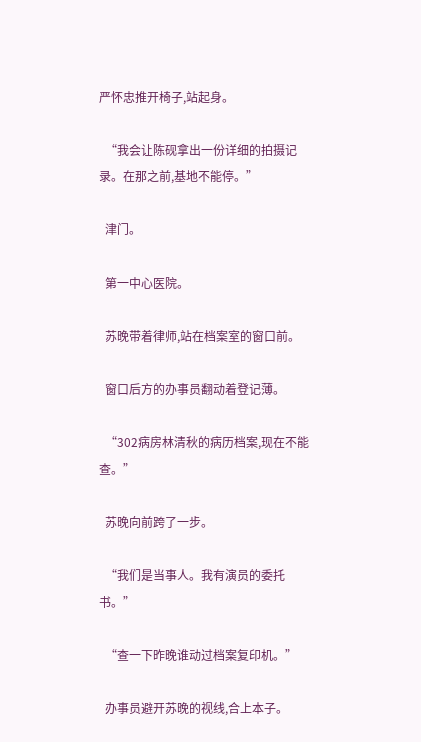严怀忠推开椅子,站起身。

  “我会让陈砚拿出一份详细的拍摄记录。在那之前,基地不能停。”

  津门。

  第一中心医院。

  苏晚带着律师,站在档案室的窗口前。

  窗口后方的办事员翻动着登记薄。

  “302病房林清秋的病历档案,现在不能查。”

  苏晚向前跨了一步。

  “我们是当事人。我有演员的委托书。”

  “查一下昨晚谁动过档案复印机。”

  办事员避开苏晚的视线,合上本子。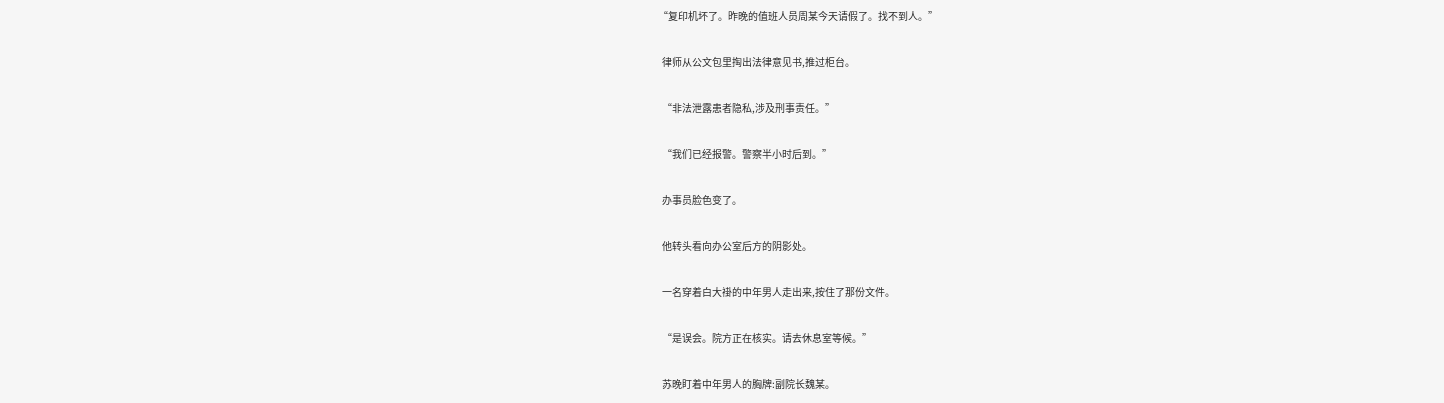“复印机坏了。昨晚的值班人员周某今天请假了。找不到人。”

  律师从公文包里掏出法律意见书,推过柜台。

  “非法泄露患者隐私,涉及刑事责任。”

  “我们已经报警。警察半小时后到。”

  办事员脸色变了。

  他转头看向办公室后方的阴影处。

  一名穿着白大褂的中年男人走出来,按住了那份文件。

  “是误会。院方正在核实。请去休息室等候。”

  苏晚盯着中年男人的胸牌:副院长魏某。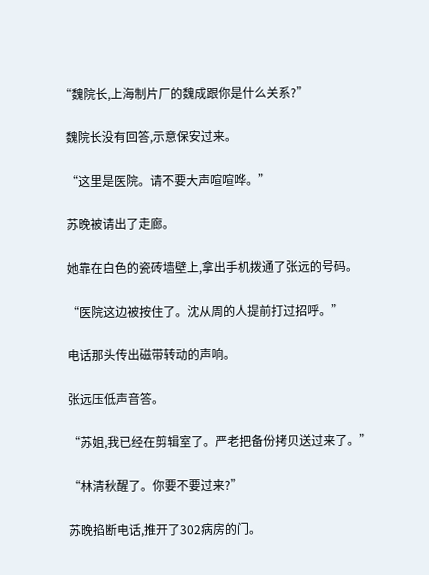“魏院长,上海制片厂的魏成跟你是什么关系?”

  魏院长没有回答,示意保安过来。

  “这里是医院。请不要大声喧喧哗。”

  苏晚被请出了走廊。

  她靠在白色的瓷砖墙壁上,拿出手机拨通了张远的号码。

  “医院这边被按住了。沈从周的人提前打过招呼。”

  电话那头传出磁带转动的声响。

  张远压低声音答。

  “苏姐,我已经在剪辑室了。严老把备份拷贝送过来了。”

  “林清秋醒了。你要不要过来?”

  苏晚掐断电话,推开了302病房的门。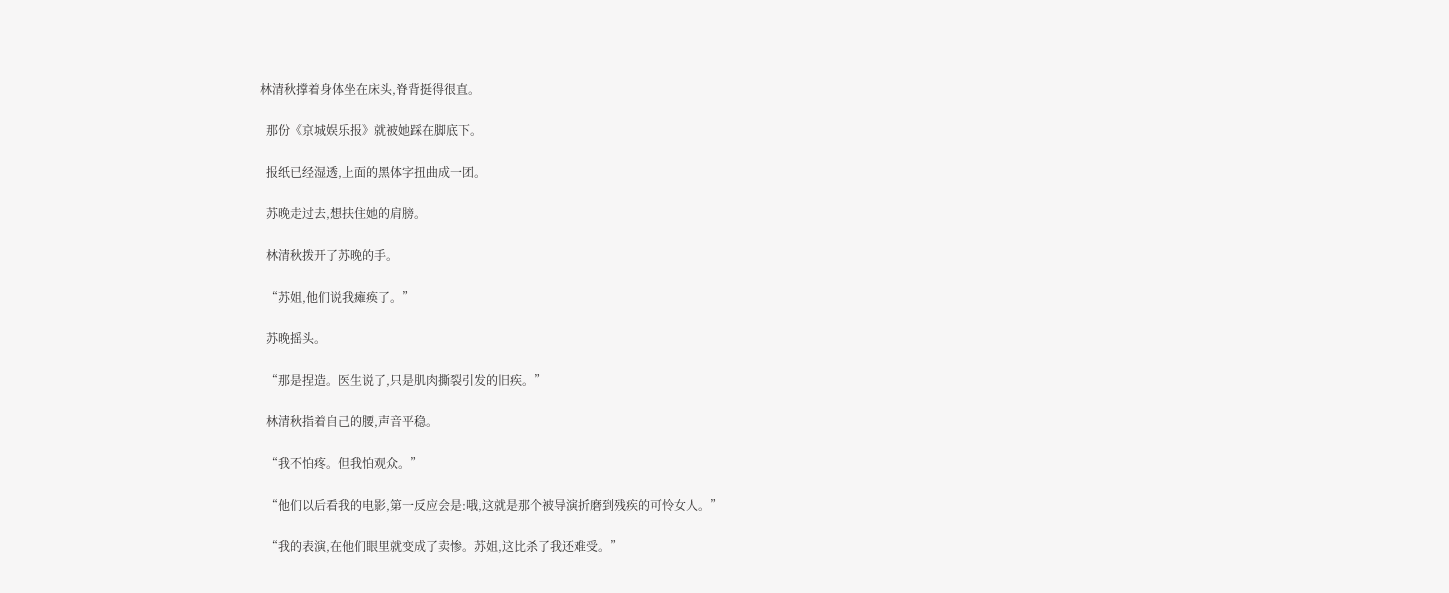林清秋撑着身体坐在床头,脊背挺得很直。

  那份《京城娱乐报》就被她踩在脚底下。

  报纸已经湿透,上面的黑体字扭曲成一团。

  苏晚走过去,想扶住她的肩膀。

  林清秋拨开了苏晚的手。

  “苏姐,他们说我瘫痪了。”

  苏晚摇头。

  “那是捏造。医生说了,只是肌肉撕裂引发的旧疾。”

  林清秋指着自己的腰,声音平稳。

  “我不怕疼。但我怕观众。”

  “他们以后看我的电影,第一反应会是:哦,这就是那个被导演折磨到残疾的可怜女人。”

  “我的表演,在他们眼里就变成了卖惨。苏姐,这比杀了我还难受。”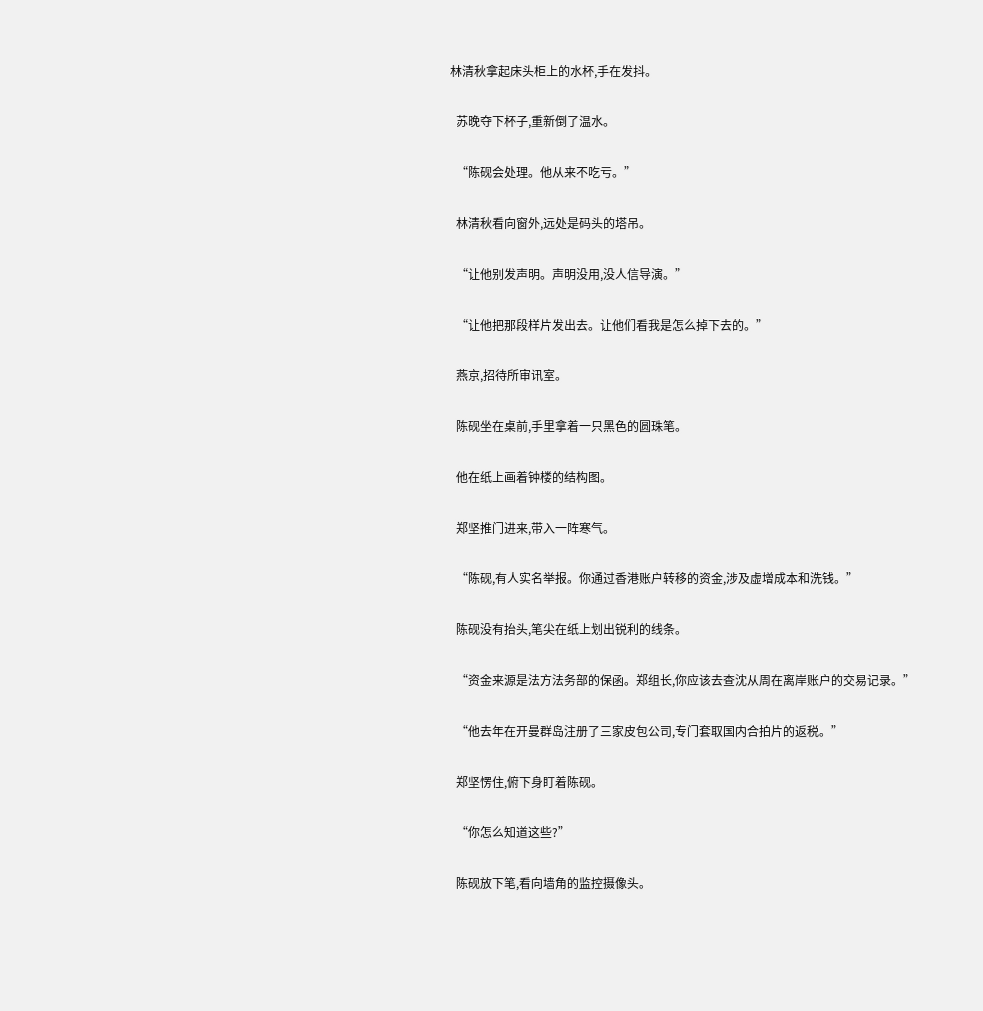林清秋拿起床头柜上的水杯,手在发抖。

  苏晚夺下杯子,重新倒了温水。

  “陈砚会处理。他从来不吃亏。”

  林清秋看向窗外,远处是码头的塔吊。

  “让他别发声明。声明没用,没人信导演。”

  “让他把那段样片发出去。让他们看我是怎么掉下去的。”

  燕京,招待所审讯室。

  陈砚坐在桌前,手里拿着一只黑色的圆珠笔。

  他在纸上画着钟楼的结构图。

  郑坚推门进来,带入一阵寒气。

  “陈砚,有人实名举报。你通过香港账户转移的资金,涉及虚增成本和洗钱。”

  陈砚没有抬头,笔尖在纸上划出锐利的线条。

  “资金来源是法方法务部的保函。郑组长,你应该去查沈从周在离岸账户的交易记录。”

  “他去年在开曼群岛注册了三家皮包公司,专门套取国内合拍片的返税。”

  郑坚愣住,俯下身盯着陈砚。

  “你怎么知道这些?”

  陈砚放下笔,看向墙角的监控摄像头。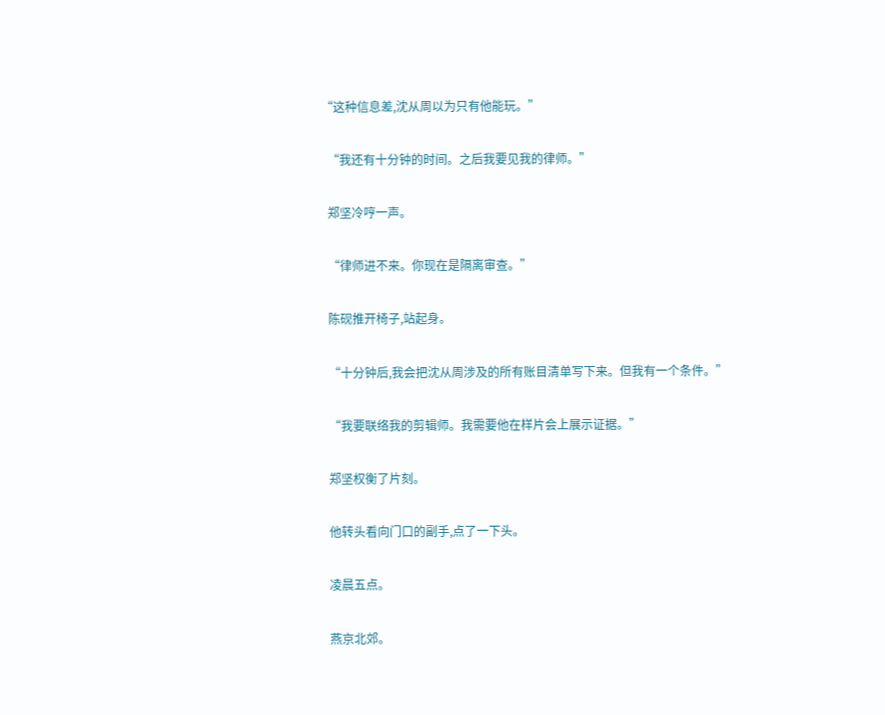“这种信息差,沈从周以为只有他能玩。”

  “我还有十分钟的时间。之后我要见我的律师。”

  郑坚冷哼一声。

  “律师进不来。你现在是隔离审查。”

  陈砚推开椅子,站起身。

  “十分钟后,我会把沈从周涉及的所有账目清单写下来。但我有一个条件。”

  “我要联络我的剪辑师。我需要他在样片会上展示证据。”

  郑坚权衡了片刻。

  他转头看向门口的副手,点了一下头。

  凌晨五点。

  燕京北郊。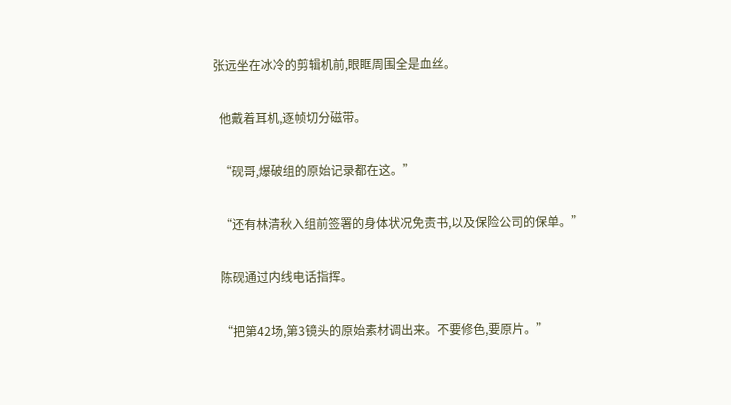张远坐在冰冷的剪辑机前,眼眶周围全是血丝。

  他戴着耳机,逐帧切分磁带。

  “砚哥,爆破组的原始记录都在这。”

  “还有林清秋入组前签署的身体状况免责书,以及保险公司的保单。”

  陈砚通过内线电话指挥。

  “把第42场,第3镜头的原始素材调出来。不要修色,要原片。”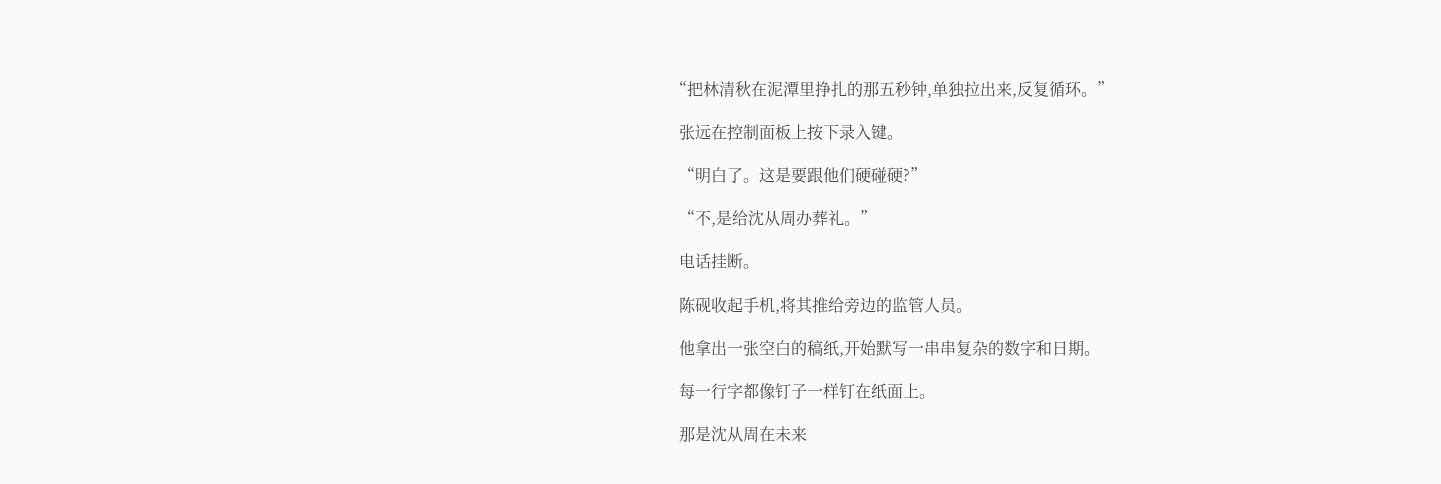“把林清秋在泥潭里挣扎的那五秒钟,单独拉出来,反复循环。”

  张远在控制面板上按下录入键。

  “明白了。这是要跟他们硬碰硬?”

  “不,是给沈从周办葬礼。”

  电话挂断。

  陈砚收起手机,将其推给旁边的监管人员。

  他拿出一张空白的稿纸,开始默写一串串复杂的数字和日期。

  每一行字都像钉子一样钉在纸面上。

  那是沈从周在未来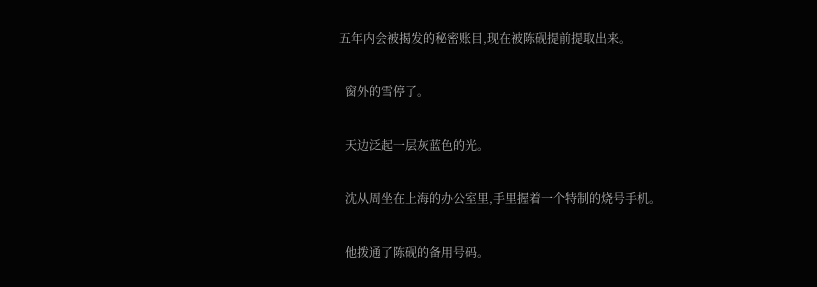五年内会被揭发的秘密账目,现在被陈砚提前提取出来。

  窗外的雪停了。

  天边泛起一层灰蓝色的光。

  沈从周坐在上海的办公室里,手里握着一个特制的烧号手机。

  他拨通了陈砚的备用号码。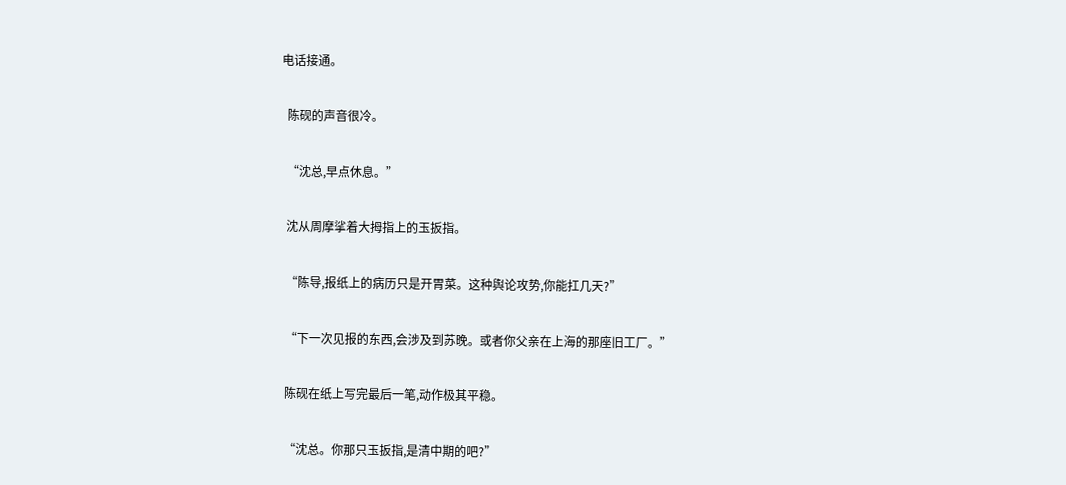电话接通。

  陈砚的声音很冷。

  “沈总,早点休息。”

  沈从周摩挲着大拇指上的玉扳指。

  “陈导,报纸上的病历只是开胃菜。这种舆论攻势,你能扛几天?”

  “下一次见报的东西,会涉及到苏晚。或者你父亲在上海的那座旧工厂。”

  陈砚在纸上写完最后一笔,动作极其平稳。

  “沈总。你那只玉扳指,是清中期的吧?”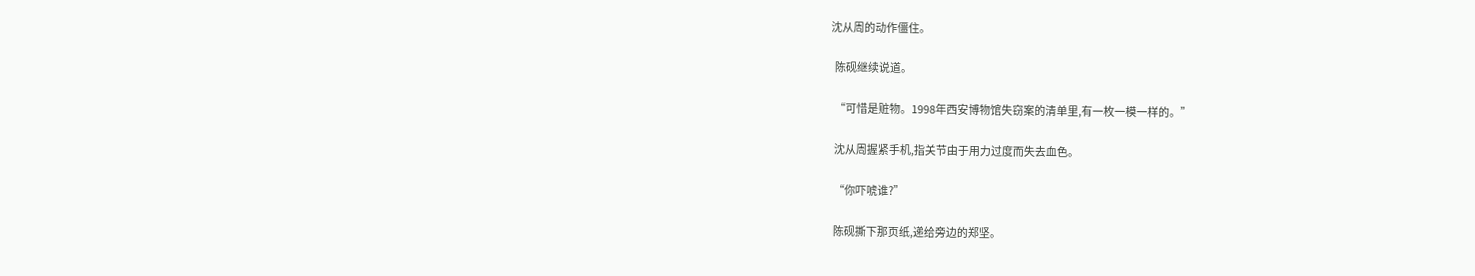沈从周的动作僵住。

  陈砚继续说道。

  “可惜是赃物。1998年西安博物馆失窃案的清单里,有一枚一模一样的。”

  沈从周握紧手机,指关节由于用力过度而失去血色。

  “你吓唬谁?”

  陈砚撕下那页纸,递给旁边的郑坚。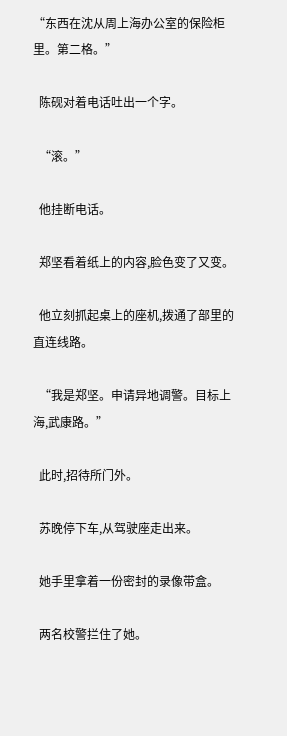“东西在沈从周上海办公室的保险柜里。第二格。”

  陈砚对着电话吐出一个字。

  “滚。”

  他挂断电话。

  郑坚看着纸上的内容,脸色变了又变。

  他立刻抓起桌上的座机,拨通了部里的直连线路。

  “我是郑坚。申请异地调警。目标上海,武康路。”

  此时,招待所门外。

  苏晚停下车,从驾驶座走出来。

  她手里拿着一份密封的录像带盒。

  两名校警拦住了她。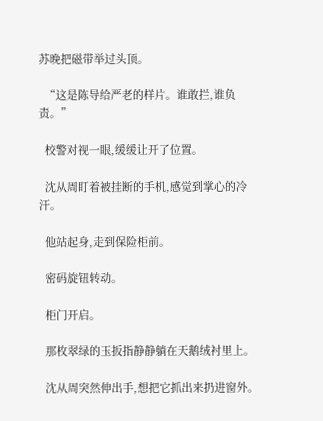苏晚把磁带举过头顶。

  “这是陈导给严老的样片。谁敢拦,谁负责。”

  校警对视一眼,缓缓让开了位置。

  沈从周盯着被挂断的手机,感觉到掌心的冷汗。

  他站起身,走到保险柜前。

  密码旋钮转动。

  柜门开启。

  那枚翠绿的玉扳指静静躺在天鹅绒衬里上。

  沈从周突然伸出手,想把它抓出来扔进窗外。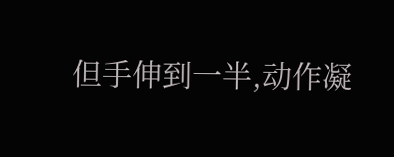但手伸到一半,动作凝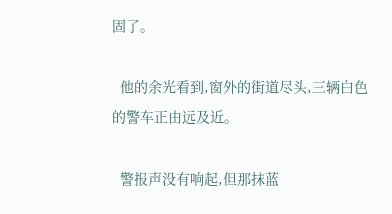固了。

  他的余光看到,窗外的街道尽头,三辆白色的警车正由远及近。

  警报声没有响起,但那抹蓝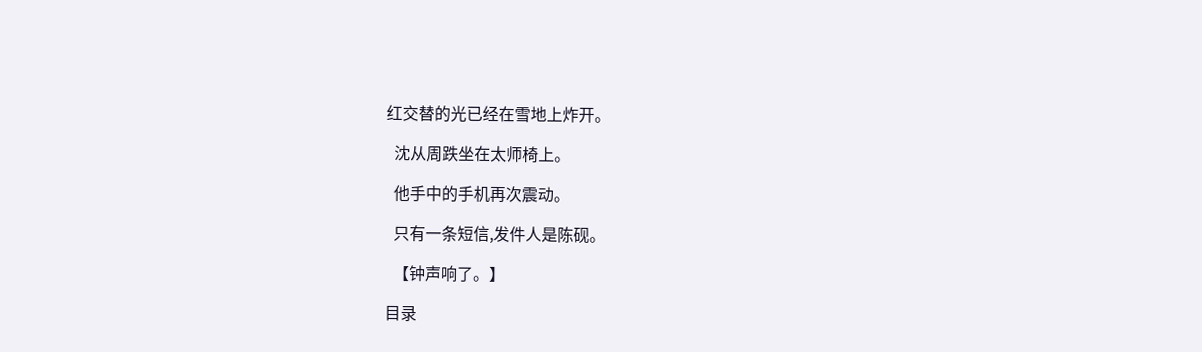红交替的光已经在雪地上炸开。

  沈从周跌坐在太师椅上。

  他手中的手机再次震动。

  只有一条短信,发件人是陈砚。

  【钟声响了。】

目录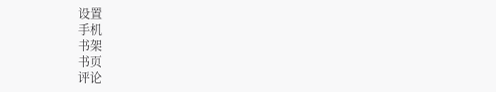设置
手机
书架
书页
评论